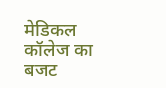मेडिकल कॉलेज का बजट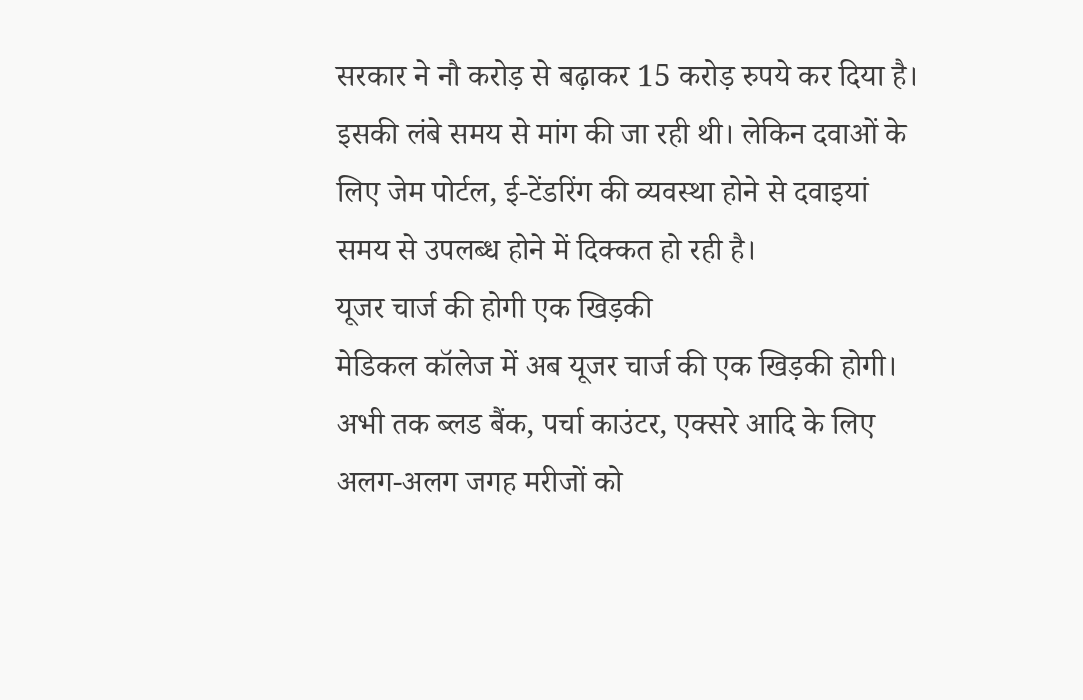सरकार ने नौ करोड़ से बढ़ाकर 15 करोड़ रुपये कर दिया है। इसकी लंबे समय से मांग की जा रही थी। लेकिन दवाओं के लिए जेम पोर्टल, ई-टेंडरिंग की व्यवस्था होने से दवाइयां समय से उपलब्ध होने में दिक्कत हो रही है।
यूजर चार्ज की होगी एक खिड़की
मेडिकल कॉलेज में अब यूजर चार्ज की एक खिड़की होगी। अभी तक ब्लड बैंक, पर्चा काउंटर, एक्सरे आदि के लिए अलग-अलग जगह मरीजों को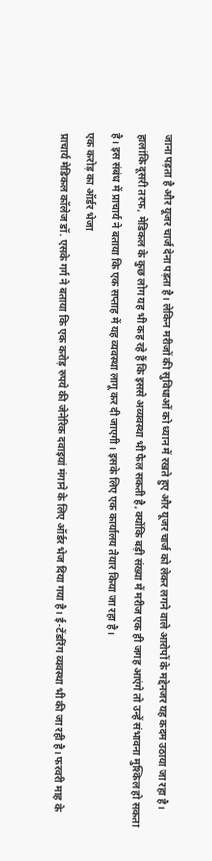जाना पड़ता है और यूजर चार्ज देना पड़ता है। लेकिन मरीजों की सुविधाओं को ध्यान में रखते हुए और यूजर चार्ज को लेकर लगने वाले आरोपों के मद्देनजर यह कदम उठाया जा रहा है। हालांकि दूसरी तरफ, मेडिकल के कुछ लोग यह भी कह रहे हैं कि इससे अव्यवस्था भी फैल सकती है, क्योंकि बड़ी संख्या में मरीज एक ही जगह आएंगे तो उन्हें संभावना मुश्किल हो सकता है। इस संबंध में प्राचार्य ने बताया कि एक सप्ताह में यह व्यवस्था लागू कर दी जाएगी। इसके लिए एक कार्यालय तैयार किया जा रहा है।
एक करोड़ का ऑर्डर भेजा
प्राचार्य मेडिकल कॉलेज डॉ. एसके गर्ग ने बताया कि एक करोड़ रुपये की जेनेरिक दवाइयां मंगाने के लिए ऑर्डर भेज दिया गया है। ई-टेंडरिंग व्यवस्था भी की जा रही है। फरवरी माह के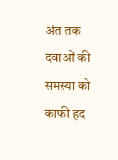अंत तक दवाओं की समस्या को काफी हद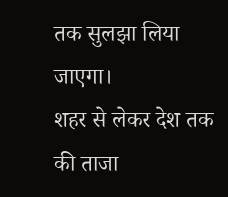तक सुलझा लिया जाएगा।
शहर से लेकर देश तक की ताजा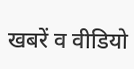खबरें व वीडियो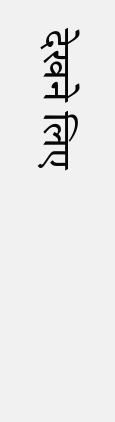देखने लिए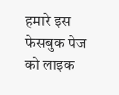हमारे इस फेसबुक पेज को लाइक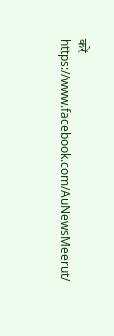करें
https://www.facebook.com/AuNewsMeerut/